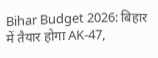Bihar Budget 2026: बिहार में तैयार होगा AK-47,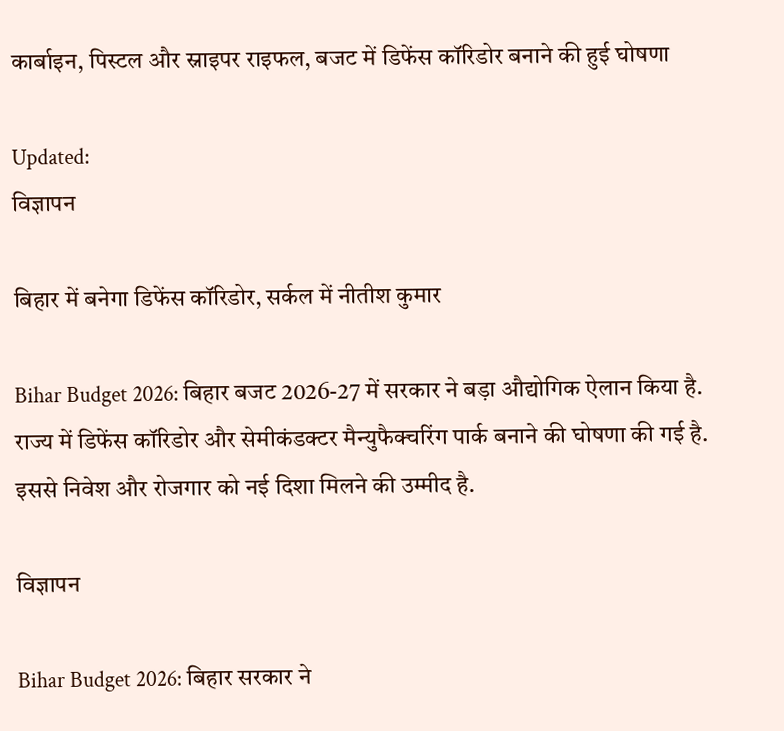कार्बाइन, पिस्टल और स्नाइपर राइफल, बजट में डिफेंस कॉरिडोर बनाने की हुई घोषणा

Updated:
विज्ञापन

बिहार में बनेगा डिफेंस कॉरिडोर, सर्कल में नीतीश कुमार

Bihar Budget 2026: बिहार बजट 2026-27 में सरकार ने बड़ा औद्योगिक ऐलान किया है. राज्य में डिफेंस कॉरिडोर और सेमीकंडक्टर मैन्युफैक्चरिंग पार्क बनाने की घोषणा की गई है. इससे निवेश और रोजगार को नई दिशा मिलने की उम्मीद है.

विज्ञापन

Bihar Budget 2026: बिहार सरकार ने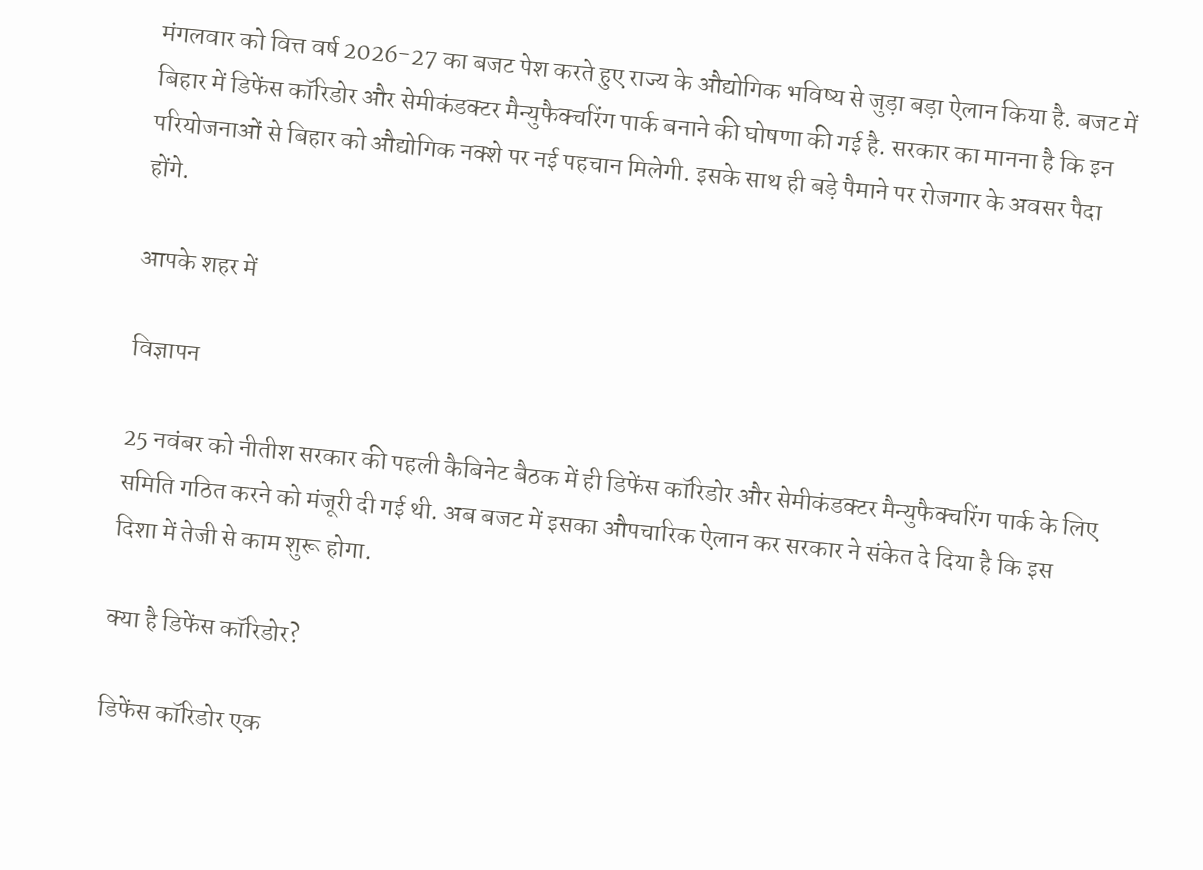मंगलवार को वित्त वर्ष 2026-27 का बजट पेश करते हुए राज्य के औद्योगिक भविष्य से जुड़ा बड़ा ऐलान किया है. बजट में बिहार में डिफेंस कॉरिडोर और सेमीकंडक्टर मैन्युफैक्चरिंग पार्क बनाने की घोषणा की गई है. सरकार का मानना है कि इन परियोजनाओं से बिहार को औद्योगिक नक्शे पर नई पहचान मिलेगी. इसके साथ ही बड़े पैमाने पर रोजगार के अवसर पैदा होंगे.

आपके शहर में

विज्ञापन

25 नवंबर को नीतीश सरकार की पहली कैबिनेट बैठक में ही डिफेंस कॉरिडोर और सेमीकंडक्टर मैन्युफैक्चरिंग पार्क के लिए समिति गठित करने को मंजूरी दी गई थी. अब बजट में इसका औपचारिक ऐलान कर सरकार ने संकेत दे दिया है कि इस दिशा में तेजी से काम शुरू होगा.

क्या है डिफेंस कॉरिडोर?

डिफेंस कॉरिडोर एक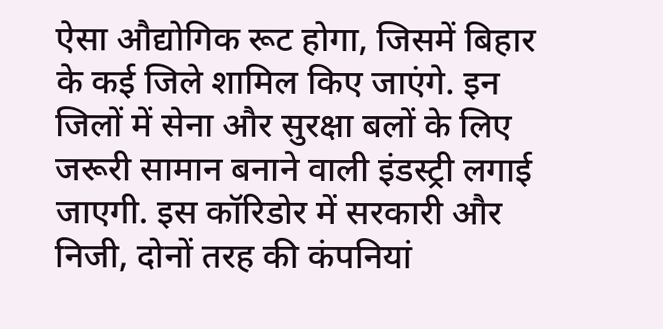ऐसा औद्योगिक रूट होगा, जिसमें बिहार के कई जिले शामिल किए जाएंगे. इन जिलों में सेना और सुरक्षा बलों के लिए जरूरी सामान बनाने वाली इंडस्ट्री लगाई जाएगी. इस कॉरिडोर में सरकारी और निजी, दोनों तरह की कंपनियां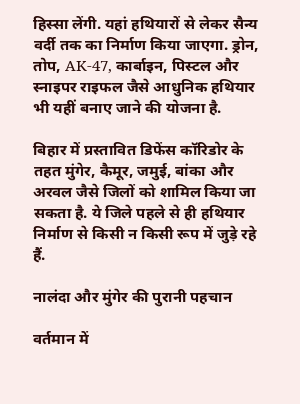हिस्सा लेंगी. यहां हथियारों से लेकर सैन्य वर्दी तक का निर्माण किया जाएगा. ड्रोन, तोप, AK-47, कार्बाइन, पिस्टल और स्नाइपर राइफल जैसे आधुनिक हथियार भी यहीं बनाए जाने की योजना है.

बिहार में प्रस्तावित डिफेंस कॉरिडोर के तहत मुंगेर, कैमूर, जमुई, बांका और अरवल जैसे जिलों को शामिल किया जा सकता है. ये जिले पहले से ही हथियार निर्माण से किसी न किसी रूप में जुड़े रहे हैं.

नालंदा और मुंगेर की पुरानी पहचान

वर्तमान में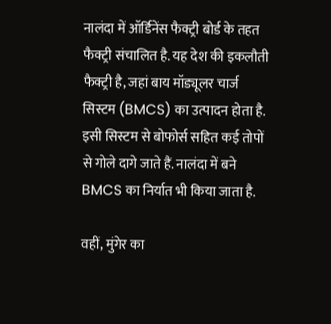नालंदा में ऑर्डिनेंस फैक्ट्री बोर्ड के तहत फैक्ट्री संचालित है. यह देश की इकलौती फैक्ट्री है, जहां बाय मॉड्यूलर चार्ज सिस्टम (BMCS) का उत्पादन होता है. इसी सिस्टम से बोफोर्स सहित कई तोपों से गोले दागे जाते हैं. नालंदा में बने BMCS का निर्यात भी किया जाता है.

वहीं, मुंगेर का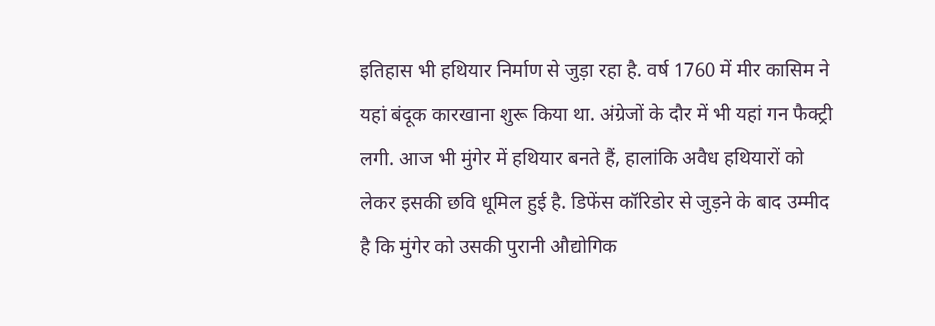इतिहास भी हथियार निर्माण से जुड़ा रहा है. वर्ष 1760 में मीर कासिम ने यहां बंदूक कारखाना शुरू किया था. अंग्रेजों के दौर में भी यहां गन फैक्ट्री लगी. आज भी मुंगेर में हथियार बनते हैं, हालांकि अवैध हथियारों को लेकर इसकी छवि धूमिल हुई है. डिफेंस कॉरिडोर से जुड़ने के बाद उम्मीद है कि मुंगेर को उसकी पुरानी औद्योगिक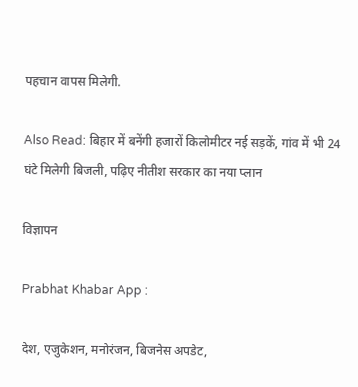पहचान वापस मिलेगी.

Also Read: बिहार में बनेंगी हजारों किलोमीटर नई सड़कें, गांव में भी 24 घंटे मिलेगी बिजली, पढ़िए नीतीश सरकार का नया प्लान

विज्ञापन

Prabhat Khabar App :

देश, एजुकेशन, मनोरंजन, बिजनेस अपडेट,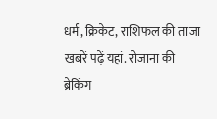धर्म, क्रिकेट, राशिफल की ताजा खबरें पढ़ें यहां. रोजाना की ब्रेकिंग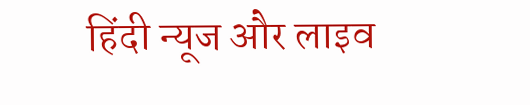हिंदी न्यूज और लाइव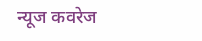न्यूज कवरेज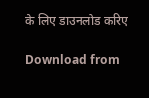के लिए डाउनलोड करिए

Download from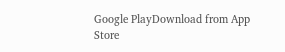Google PlayDownload from App Store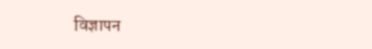विज्ञापन